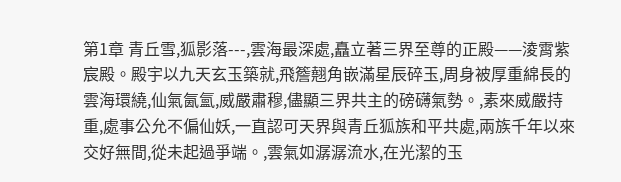第1章 青丘雪,狐影落---,雲海最深處,矗立著三界至尊的正殿——淩霄紫宸殿。殿宇以九天玄玉築就,飛簷翹角嵌滿星辰碎玉,周身被厚重綿長的雲海環繞,仙氣氤氳,威嚴肅穆,儘顯三界共主的磅礴氣勢。,素來威嚴持重,處事公允不偏仙妖,一直認可天界與青丘狐族和平共處,兩族千年以來交好無間,從未起過爭端。,雲氣如潺潺流水,在光潔的玉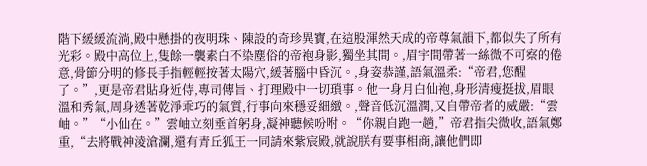階下緩緩流淌,殿中懸掛的夜明珠、陳設的奇珍異寶,在這股渾然天成的帝尊氣韻下,都似失了所有光彩。殿中高位上,隻餘一襲素白不染塵俗的帝袍身影,獨坐其間。,眉宇間帶著一絲微不可察的倦意,骨節分明的修長手指輕輕按著太陽穴,緩著腦中昏沉。,身姿恭謹,語氣溫柔:“帝君,您醒了。”,更是帝君貼身近侍,專司傳旨、打理殿中一切瑣事。他一身月白仙袍,身形清瘦挺拔,眉眼溫和秀氣,周身透著乾淨乖巧的氣質,行事向來穩妥細緻。,聲音低沉溫潤,又自帶帝者的威嚴:“雲岫。”“小仙在。”雲岫立刻垂首躬身,凝神聽候吩咐。“你親自跑一趟,”帝君指尖微收,語氣鄭重,“去將戰神淩滄瀾,還有青丘狐王一同請來紫宸殿,就說朕有要事相商,讓他們即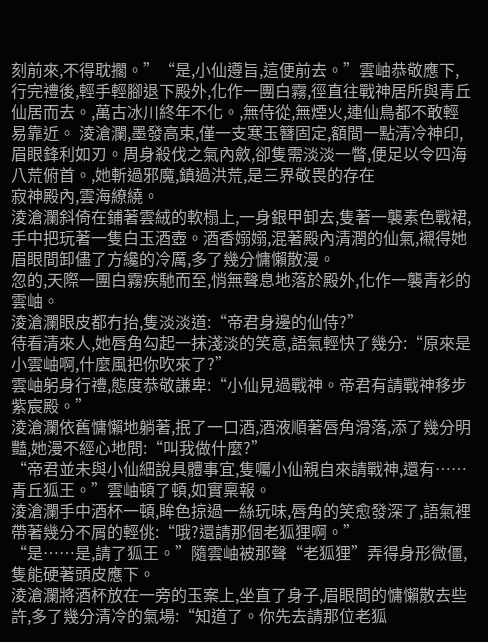刻前來,不得耽擱。”“是,小仙遵旨,這便前去。”雲岫恭敬應下,行完禮後,輕手輕腳退下殿外,化作一團白霧,徑直往戰神居所與青丘仙居而去。,萬古冰川終年不化。,無侍從,無煙火,連仙鳥都不敢輕易靠近。 淩滄瀾,墨發高束,僅一支寒玉簪固定,額間一點清冷神印,眉眼鋒利如刃。周身殺伐之氣內斂,卻隻需淡淡一瞥,便足以令四海八荒俯首。,她斬過邪魔,鎮過洪荒,是三界敬畏的存在
寂神殿內,雲海繚繞。
淩滄瀾斜倚在鋪著雲絨的軟榻上,一身銀甲卸去,隻著一襲素色戰裙,手中把玩著一隻白玉酒壺。酒香嫋嫋,混著殿內清潤的仙氣,襯得她眉眼間卸儘了方纔的冷厲,多了幾分慵懶散漫。
忽的,天際一團白霧疾馳而至,悄無聲息地落於殿外,化作一襲青衫的雲岫。
淩滄瀾眼皮都冇抬,隻淡淡道:“帝君身邊的仙侍?”
待看清來人,她唇角勾起一抹淺淡的笑意,語氣輕快了幾分:“原來是小雲岫啊,什麼風把你吹來了?”
雲岫躬身行禮,態度恭敬謙卑:“小仙見過戰神。帝君有請戰神移步紫宸殿。”
淩滄瀾依舊慵懶地躺著,抿了一口酒,酒液順著唇角滑落,添了幾分明豔,她漫不經心地問:“叫我做什麼?”
“帝君並未與小仙細說具體事宜,隻囑小仙親自來請戰神,還有……青丘狐王。”雲岫頓了頓,如實稟報。
淩滄瀾手中酒杯一頓,眸色掠過一絲玩味,唇角的笑愈發深了,語氣裡帶著幾分不屑的輕佻:“哦?還請那個老狐狸啊。”
“是……是,請了狐王。”隨雲岫被那聲“老狐狸”弄得身形微僵,隻能硬著頭皮應下。
淩滄瀾將酒杯放在一旁的玉案上,坐直了身子,眉眼間的慵懶散去些許,多了幾分清冷的氣場:“知道了。你先去請那位老狐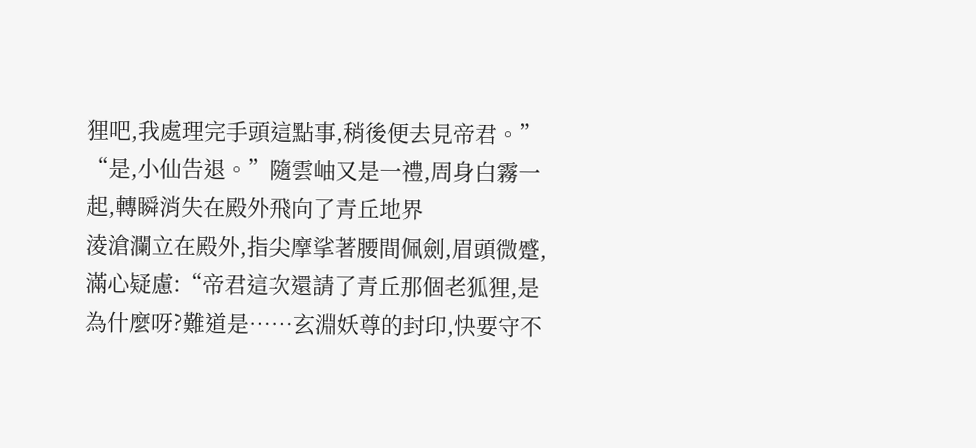狸吧,我處理完手頭這點事,稍後便去見帝君。”
“是,小仙告退。”隨雲岫又是一禮,周身白霧一起,轉瞬消失在殿外飛向了青丘地界
淩滄瀾立在殿外,指尖摩挲著腰間佩劍,眉頭微蹙,滿心疑慮:“帝君這次還請了青丘那個老狐狸,是為什麼呀?難道是……玄淵妖尊的封印,快要守不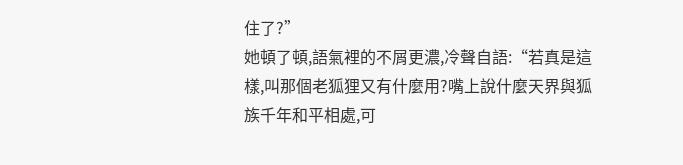住了?”
她頓了頓,語氣裡的不屑更濃,冷聲自語:“若真是這樣,叫那個老狐狸又有什麼用?嘴上說什麼天界與狐族千年和平相處,可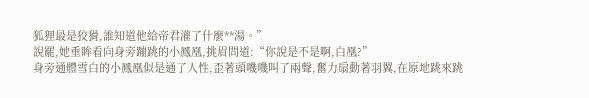狐狸最是狡猾,誰知道他給帝君灌了什麼**湯。”
說罷,她垂眸看向身旁蹦跳的小鳳凰,挑眉問道:“你說是不是啊,白凰?”
身旁通體雪白的小鳳凰似是通了人性,歪著頭嘰嘰叫了兩聲,奮力扇動著羽翼,在原地跳來跳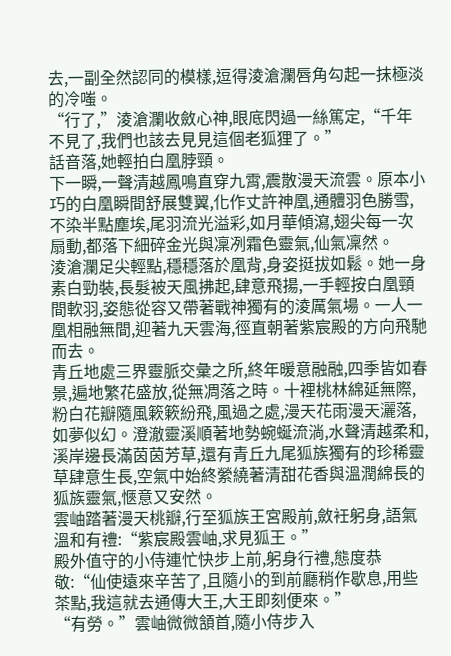去,一副全然認同的模樣,逗得淩滄瀾唇角勾起一抹極淡的冷嗤。
“行了,”淩滄瀾收斂心神,眼底閃過一絲篤定,“千年不見了,我們也該去見見這個老狐狸了。”
話音落,她輕拍白凰脖頸。
下一瞬,一聲清越鳳鳴直穿九霄,震散漫天流雲。原本小巧的白凰瞬間舒展雙翼,化作丈許神凰,通體羽色勝雪,不染半點塵埃,尾羽流光溢彩,如月華傾瀉,翅尖每一次扇動,都落下細碎金光與凜冽霜色靈氣,仙氣凜然。
淩滄瀾足尖輕點,穩穩落於凰背,身姿挺拔如鬆。她一身素白勁裝,長髮被天風拂起,肆意飛揚,一手輕按白凰頸間軟羽,姿態從容又帶著戰神獨有的淩厲氣場。一人一凰相融無間,迎著九天雲海,徑直朝著紫宸殿的方向飛馳而去。
青丘地處三界靈脈交彙之所,終年暖意融融,四季皆如春景,遍地繁花盛放,從無凋落之時。十裡桃林綿延無際,粉白花瓣隨風簌簌紛飛,風過之處,漫天花雨漫天灑落,如夢似幻。澄澈靈溪順著地勢蜿蜒流淌,水聲清越柔和,溪岸邊長滿茵茵芳草,還有青丘九尾狐族獨有的珍稀靈草肆意生長,空氣中始終縈繞著清甜花香與溫潤綿長的狐族靈氣,愜意又安然。
雲岫踏著漫天桃瓣,行至狐族王宮殿前,斂衽躬身,語氣溫和有禮:“紫宸殿雲岫,求見狐王。”
殿外值守的小侍連忙快步上前,躬身行禮,態度恭敬:“仙使遠來辛苦了,且隨小的到前廳稍作歇息,用些茶點,我這就去通傳大王,大王即刻便來。”
“有勞。”雲岫微微頷首,隨小侍步入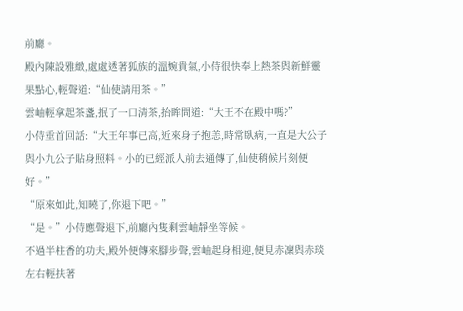前廳。
殿內陳設雅緻,處處透著狐族的溫婉貴氣,小侍很快奉上熱茶與新鮮靈果點心,輕聲道:“仙使請用茶。”
雲岫輕拿起茶盞,抿了一口清茶,抬眸問道:“大王不在殿中嗎?”
小侍垂首回話:“大王年事已高,近來身子抱恙,時常臥病,一直是大公子與小九公子貼身照料。小的已經派人前去通傳了,仙使稍候片刻便好。”
“原來如此,知曉了,你退下吧。”
“是。”小侍應聲退下,前廳內隻剩雲岫靜坐等候。
不過半柱香的功夫,殿外便傳來腳步聲,雲岫起身相迎,便見赤凜與赤琰左右輕扶著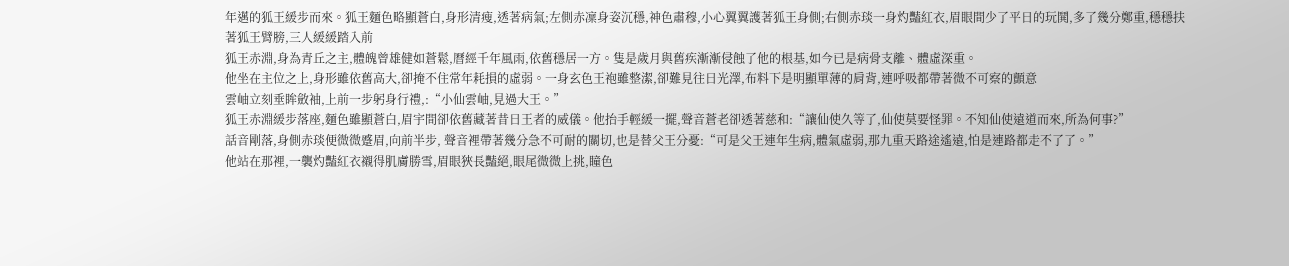年邁的狐王緩步而來。狐王麵色略顯蒼白,身形清瘦,透著病氣;左側赤凜身姿沉穩,神色肅穆,小心翼翼護著狐王身側;右側赤琰一身灼豔紅衣,眉眼間少了平日的玩鬨,多了幾分鄭重,穩穩扶著狐王臂膀,三人緩緩踏入前
狐王赤淵,身為青丘之主,體魄曾雄健如蒼鬆,曆經千年風雨,依舊穩居一方。隻是歲月與舊疾漸漸侵蝕了他的根基,如今已是病骨支離、體虛深重。
他坐在主位之上,身形雖依舊高大,卻掩不住常年耗損的虛弱。一身玄色王袍雖整潔,卻難見往日光澤,布料下是明顯單薄的肩背,連呼吸都帶著微不可察的顫意
雲岫立刻垂眸斂袖,上前一步躬身行禮,:“小仙雲岫,見過大王。”
狐王赤淵緩步落座,麵色雖顯蒼白,眉宇間卻依舊藏著昔日王者的威儀。他抬手輕緩一擺,聲音蒼老卻透著慈和:“讓仙使久等了,仙使莫要怪罪。不知仙使遠道而來,所為何事?”
話音剛落,身側赤琰便微微蹙眉,向前半步, 聲音裡帶著幾分急不可耐的關切,也是替父王分憂:“可是父王連年生病,體氣虛弱,那九重天路途遙遠,怕是連路都走不了了。”
他站在那裡,一襲灼豔紅衣襯得肌膚勝雪,眉眼狹長豔絕,眼尾微微上挑,瞳色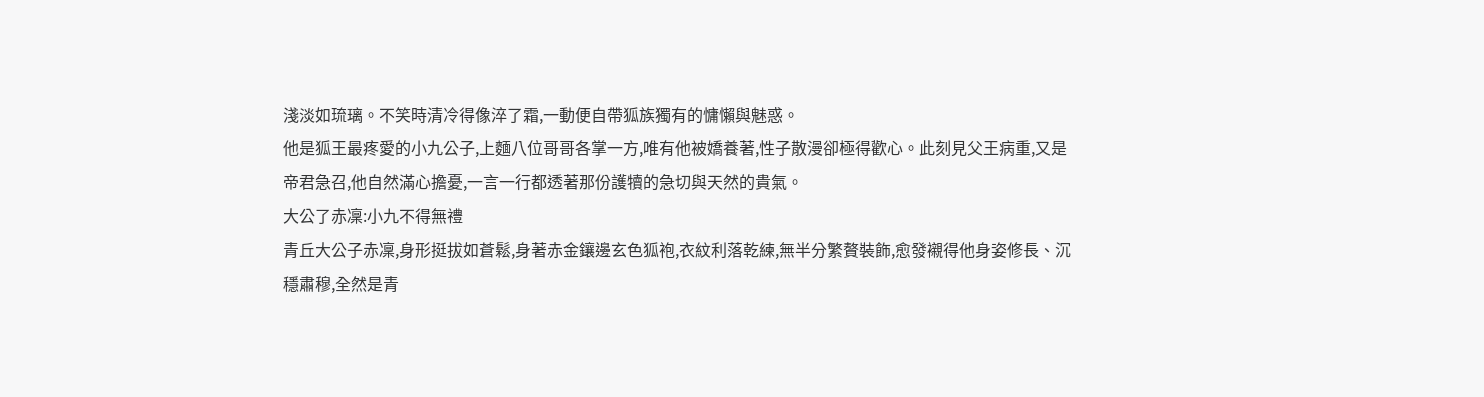淺淡如琉璃。不笑時清冷得像淬了霜,一動便自帶狐族獨有的慵懶與魅惑。
他是狐王最疼愛的小九公子,上麵八位哥哥各掌一方,唯有他被嬌養著,性子散漫卻極得歡心。此刻見父王病重,又是帝君急召,他自然滿心擔憂,一言一行都透著那份護犢的急切與天然的貴氣。
大公了赤凜:小九不得無禮
青丘大公子赤凜,身形挺拔如蒼鬆,身著赤金鑲邊玄色狐袍,衣紋利落乾練,無半分繁贅裝飾,愈發襯得他身姿修長、沉穩肅穆,全然是青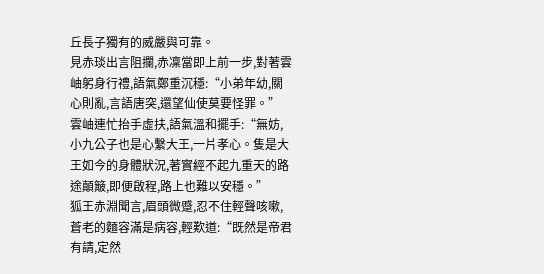丘長子獨有的威嚴與可靠。
見赤琰出言阻攔,赤凜當即上前一步,對著雲岫躬身行禮,語氣鄭重沉穩:“小弟年幼,關心則亂,言語唐突,還望仙使莫要怪罪。”
雲岫連忙抬手虛扶,語氣溫和擺手:“無妨,小九公子也是心繫大王,一片孝心。隻是大王如今的身體狀況,著實經不起九重天的路途顛簸,即便啟程,路上也難以安穩。”
狐王赤淵聞言,眉頭微蹙,忍不住輕聲咳嗽,蒼老的麵容滿是病容,輕歎道:“既然是帝君有請,定然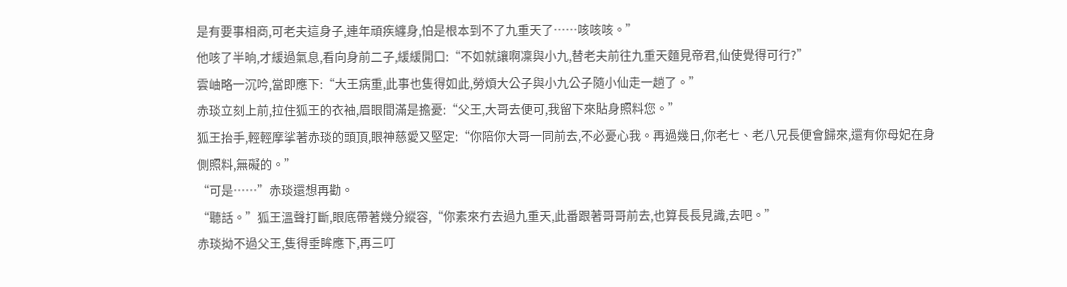是有要事相商,可老夫這身子,連年頑疾纏身,怕是根本到不了九重天了……咳咳咳。”
他咳了半晌,才緩過氣息,看向身前二子,緩緩開口:“不如就讓啊凜與小九,替老夫前往九重天麵見帝君,仙使覺得可行?”
雲岫略一沉吟,當即應下:“大王病重,此事也隻得如此,勞煩大公子與小九公子隨小仙走一趟了。”
赤琰立刻上前,拉住狐王的衣袖,眉眼間滿是擔憂:“父王,大哥去便可,我留下來貼身照料您。”
狐王抬手,輕輕摩挲著赤琰的頭頂,眼神慈愛又堅定:“你陪你大哥一同前去,不必憂心我。再過幾日,你老七、老八兄長便會歸來,還有你母妃在身側照料,無礙的。”
“可是……”赤琰還想再勸。
“聽話。”狐王溫聲打斷,眼底帶著幾分縱容,“你素來冇去過九重天,此番跟著哥哥前去,也算長長見識,去吧。”
赤琰拗不過父王,隻得垂眸應下,再三叮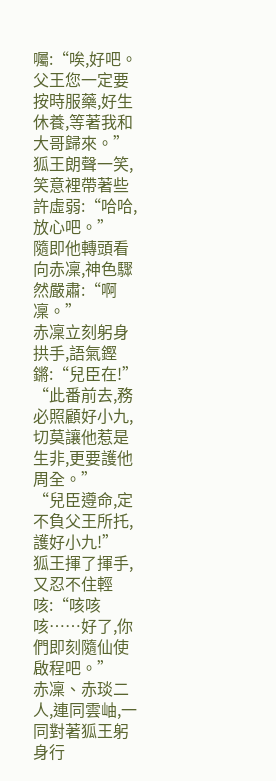囑:“唉,好吧。父王您一定要按時服藥,好生休養,等著我和大哥歸來。”
狐王朗聲一笑,笑意裡帶著些許虛弱:“哈哈,放心吧。”
隨即他轉頭看向赤凜,神色驟然嚴肅:“啊凜。”
赤凜立刻躬身拱手,語氣鏗鏘:“兒臣在!”
“此番前去,務必照顧好小九,切莫讓他惹是生非,更要護他周全。”
“兒臣遵命,定不負父王所托,護好小九!”
狐王揮了揮手,又忍不住輕咳:“咳咳咳……好了,你們即刻隨仙使啟程吧。”
赤凜、赤琰二人,連同雲岫,一同對著狐王躬身行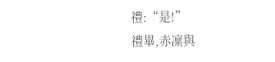禮:“是!”
禮畢,赤凜與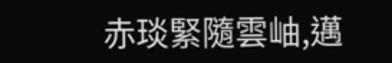赤琰緊隨雲岫,邁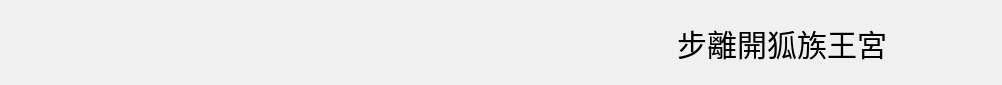步離開狐族王宮